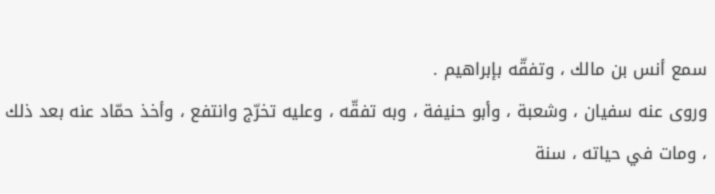سمع أنس بن مالك ، وتفقّه بإبراهيم .
وروى عنه سفيان ، وشعبة ، وأبو حنيفة ، وبه تفقّه ، وعليه تخرّج وانتفع ، وأخذ حمّاد عنه بعد ذلك ، ومات في حياته ، سنة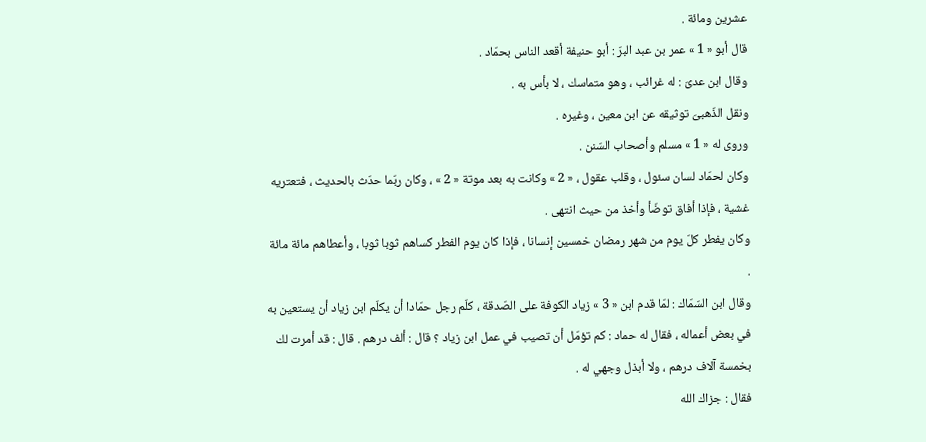عشرين ومائة .
قال أبو « 1 » عمر بن عبد البرّ : أبو حنيفة أقعد الناس بحمّاد .
وقال ابن عدىّ : له غرائب ، وهو متماسك ، لا بأس به .
ونقل الذّهبىّ توثيقه عن ابن معين ، وغيره .
وروى له « 1 » مسلم وأصحاب السّنن .
وكان لحمّاد لسان سئول ، وقلب عقول ، « 2 » وكانت به بعد موتة « 2 » ، وكان ربّما حدّث بالحديث ، فتعتريه غشية ، فإذا أفاق توضّأ وأخذ من حيث انتهى .
وكان يفطر كلّ يوم من شهر رمضان خمسين إنسانا ، فإذا كان يوم الفطر كساهم ثوبا ثوبا ، وأعطاهم مائة مائة .
وقال ابن السّمّاك : لمّا قدم ابن « 3 » زياد الكوفة على الصّدقة ، كلّم رجل حمّادا أن يكلّم ابن زياد أن يستعين به في بعض أعماله ، فقال له حماد : كم تؤمّل أن تصيب في عمل ابن زياد ؟ قال : ألف درهم . قال : قد أمرت لك بخمسة آلاف درهم ، ولا أبذل وجهي له .
فقال : جزاك الله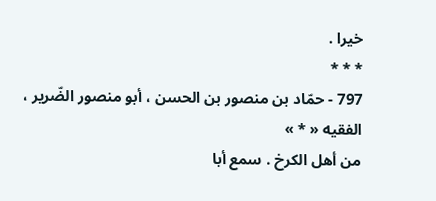خيرا .
* * *
797 - حمّاد بن منصور بن الحسن ، أبو منصور الضّرير ، الفقيه « * »
من أهل الكرخ . سمع أبا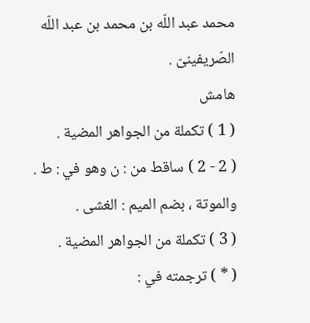محمد عبد اللّه بن محمد بن عبد اللّه الصّريفينىّ .
هامش
( 1 ) تكملة من الجواهر المضية .
( 2 - 2 ) ساقط من : ن وهو في : ط .
والموتة ، بضم الميم : الغشى .
( 3 ) تكملة من الجواهر المضية .
( * ) ترجمته في :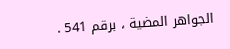الجواهر المضية ، برقم 541 .